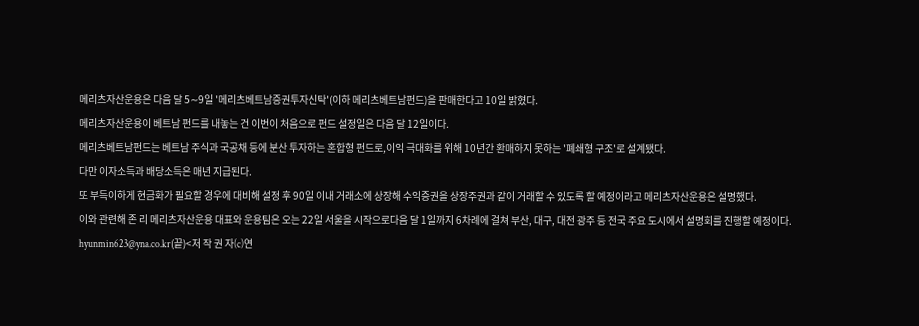메리츠자산운용은 다음 달 5∼9일 '메리츠베트남증권투자신탁'(이하 메리츠베트남펀드)을 판매한다고 10일 밝혔다.
메리츠자산운용이 베트남 펀드를 내놓는 건 이번이 처음으로 펀드 설정일은 다음 달 12일이다.
메리츠베트남펀드는 베트남 주식과 국공채 등에 분산 투자하는 혼합형 펀드로,이익 극대화를 위해 10년간 환매하지 못하는 '폐쇄형 구조'로 설계됐다.
다만 이자소득과 배당소득은 매년 지급된다.
또 부득이하게 현금화가 필요할 경우에 대비해 설정 후 90일 이내 거래소에 상장해 수익증권을 상장주권과 같이 거래할 수 있도록 할 예정이라고 메리츠자산운용은 설명했다.
이와 관련해 존 리 메리츠자산운용 대표와 운용팀은 오는 22일 서울을 시작으로다음 달 1일까지 6차례에 걸쳐 부산, 대구, 대전 광주 등 전국 주요 도시에서 설명회를 진행할 예정이다.
hyunmin623@yna.co.kr(끝)<저 작 권 자(c)연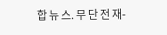합 뉴 스. 무 단 전 재-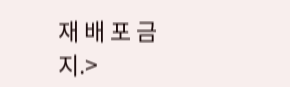재 배 포 금 지.>